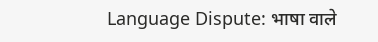Language Dispute: भाषा वाले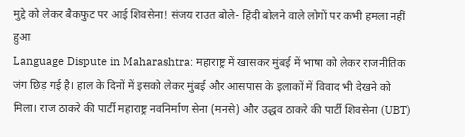मुद्दे को लेकर बैकफुट पर आई शिवसेना! संजय राउत बोले- हिंदी बोलने वाले लोगों पर कभी हमला नहीं हुआ
Language Dispute in Maharashtra: महाराष्ट्र में खासकर मुंबई में भाषा को लेकर राजनीतिक जंग छिड़ गई है। हाल के दिनों में इसको लेकर मुंबई और आसपास के इलाकों में विवाद भी देखने को मिला। राज ठाकरे की पार्टी महाराष्ट्र नवनिर्माण सेना (मनसे) और उद्धव ठाकरे की पार्टी शिवसेना (UBT)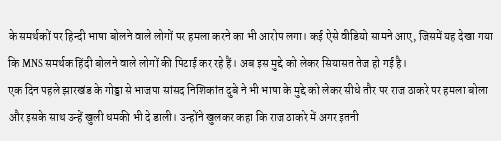के समर्थकों पर हिन्दी भाषा बोलने वाले लोगों पर हमला करने का भी आरोप लगा। कई ऐसे वीडियो सामने आए, जिसमें यह देखा गया कि MNS समर्थक हिंदी बोलने वाले लोगों की पिटाई कर रहे हैं। अब इस मुद्दे को लेकर सियासत तेज हो गई है।
एक दिन पहले झारखंड के गोड्डा से भाजपा सांसद निशिकांत दुबे ने भी भाषा के मुद्दे को लेकर सीधे तौर पर राज ठाकरे पर हमला बोला और इसके साथ उन्हें खुली धमकी भी दे डाली। उन्होंने खुलकर कहा कि राज ठाकरे में अगर इतनी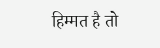हिम्मत है तो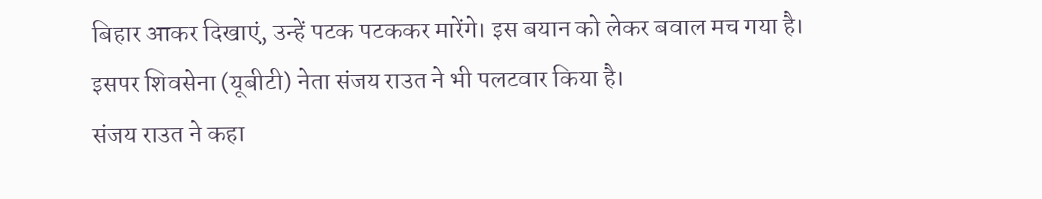बिहार आकर दिखाएं, उन्हें पटक पटककर मारेंगे। इस बयान को लेकर बवाल मच गया है। इसपर शिवसेना (यूबीटी) नेता संजय राउत ने भी पलटवार किया है।
संजय राउत ने कहा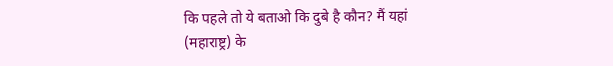कि पहले तो ये बताओ कि दुबे है कौन? मैं यहां (महाराष्ट्र) के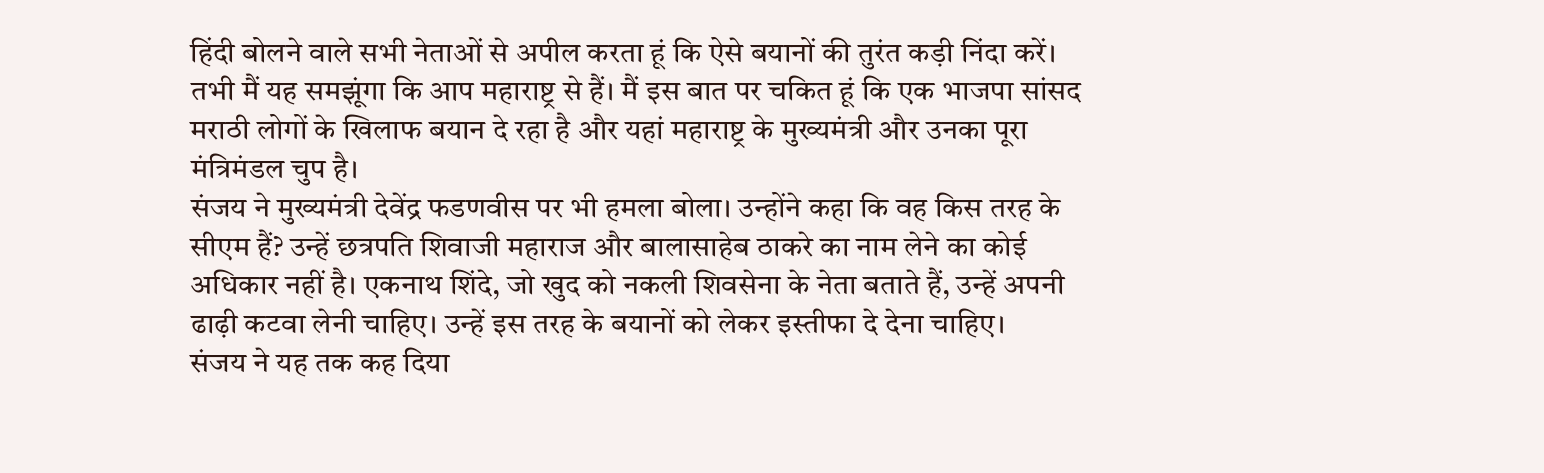हिंदी बोलने वाले सभी नेताओं से अपील करता हूं कि ऐसे बयानों की तुरंत कड़ी निंदा करें। तभी मैं यह समझूंगा कि आप महाराष्ट्र से हैं। मैं इस बात पर चकित हूं कि एक भाजपा सांसद मराठी लोगों के खिलाफ बयान दे रहा है और यहां महाराष्ट्र के मुख्यमंत्री और उनका पूरा मंत्रिमंडल चुप है।
संजय ने मुख्यमंत्री देवेंद्र फडणवीस पर भी हमला बोला। उन्होंने कहा कि वह किस तरह के सीएम हैं? उन्हें छत्रपति शिवाजी महाराज और बालासाहेब ठाकरे का नाम लेने का कोई अधिकार नहीं है। एकनाथ शिंदे, जो खुद को नकली शिवसेना के नेता बताते हैं, उन्हें अपनी ढाढ़ी कटवा लेनी चाहिए। उन्हें इस तरह के बयानों को लेकर इस्तीफा दे देना चाहिए।
संजय ने यह तक कह दिया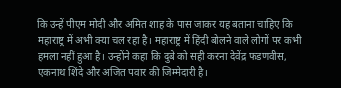कि उन्हें पीएम मोदी और अमित शाह के पास जाकर यह बताना चाहिए कि महाराष्ट्र में अभी क्या चल रहा है। महाराष्ट्र में हिंदी बोलने वाले लोगों पर कभी हमला नहीं हुआ है। उन्होंने कहा कि दुबे को सही करना देवेंद्र फडणवीस, एकनाथ शिंदे और अजित पवार की जिम्मेदारी है।